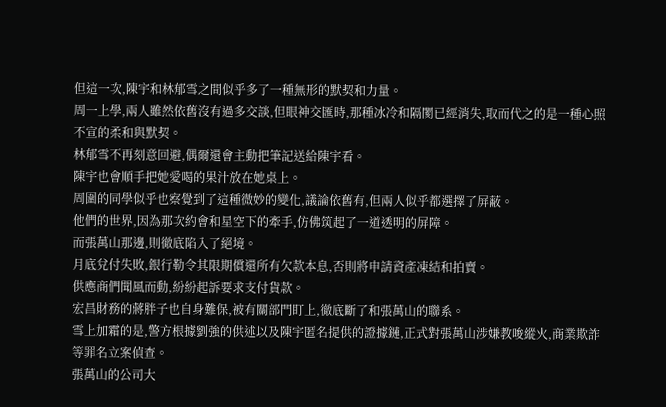但這一次,陳宇和林郁雪之間似乎多了一種無形的默契和力量。
周一上學,兩人雖然依舊沒有過多交談,但眼神交匯時,那種冰冷和隔閡已經消失,取而代之的是一種心照不宣的柔和與默契。
林郁雪不再刻意回避,偶爾還會主動把筆記送給陳宇看。
陳宇也會順手把她愛喝的果汁放在她桌上。
周圍的同學似乎也察覺到了這種微妙的變化,議論依舊有,但兩人似乎都選擇了屏蔽。
他們的世界,因為那次約會和星空下的牽手,仿佛筑起了一道透明的屏障。
而張萬山那邊,則徹底陷入了絕境。
月底兌付失敗,銀行勒令其限期償還所有欠款本息,否則將申請資產凍結和拍賣。
供應商們聞風而動,紛紛起訴要求支付貨款。
宏昌財務的蔣胖子也自身難保,被有關部門盯上,徹底斷了和張萬山的聯系。
雪上加霜的是,警方根據劉強的供述以及陳宇匿名提供的證據鏈,正式對張萬山涉嫌教唆縱火,商業欺詐等罪名立案偵查。
張萬山的公司大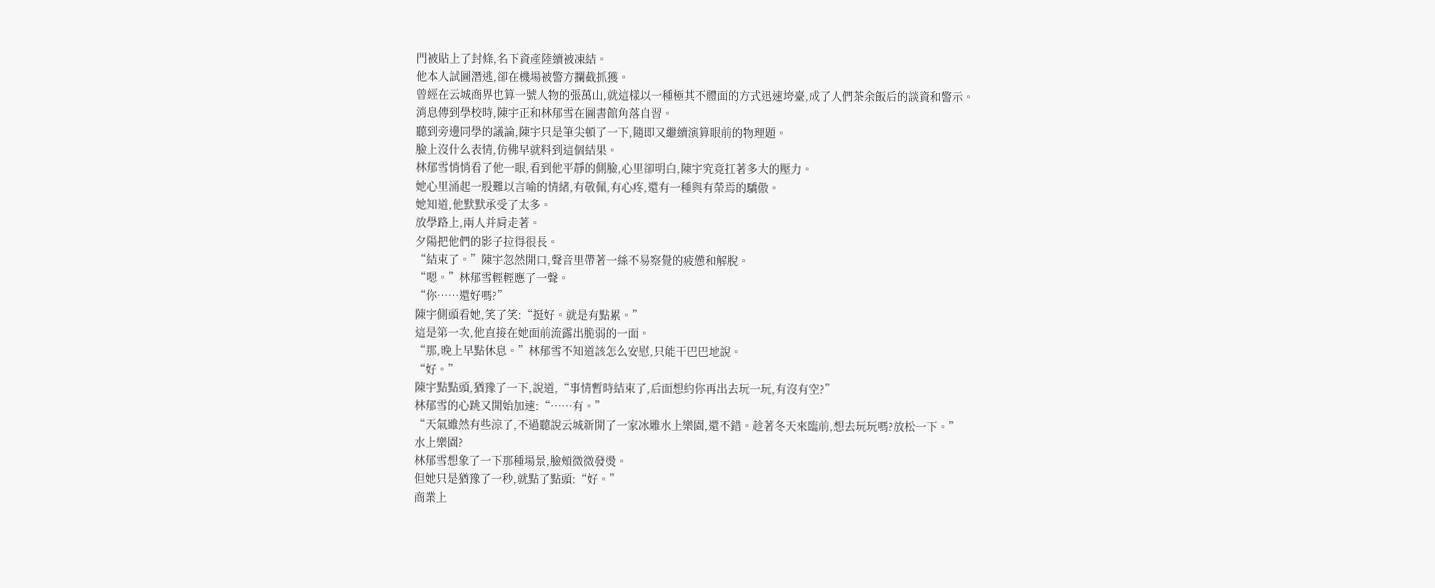門被貼上了封條,名下資產陸續被凍結。
他本人試圖潛逃,卻在機場被警方攔截抓獲。
曾經在云城商界也算一號人物的張萬山,就這樣以一種極其不體面的方式迅速垮臺,成了人們茶余飯后的談資和警示。
消息傳到學校時,陳宇正和林郁雪在圖書館角落自習。
聽到旁邊同學的議論,陳宇只是筆尖頓了一下,隨即又繼續演算眼前的物理題。
臉上沒什么表情,仿佛早就料到這個結果。
林郁雪悄悄看了他一眼,看到他平靜的側臉,心里卻明白,陳宇究竟扛著多大的壓力。
她心里涌起一股難以言喻的情緒,有敬佩,有心疼,還有一種與有榮焉的驕傲。
她知道,他默默承受了太多。
放學路上,兩人并肩走著。
夕陽把他們的影子拉得很長。
“結束了。”陳宇忽然開口,聲音里帶著一絲不易察覺的疲憊和解脫。
“嗯。”林郁雪輕輕應了一聲。
“你……還好嗎?”
陳宇側頭看她,笑了笑:“挺好。就是有點累。”
這是第一次,他直接在她面前流露出脆弱的一面。
“那,晚上早點休息。”林郁雪不知道該怎么安慰,只能干巴巴地說。
“好。”
陳宇點點頭,猶豫了一下,說道,“事情暫時結束了,后面想約你再出去玩一玩,有沒有空?”
林郁雪的心跳又開始加速:“……有。”
“天氣雖然有些涼了,不過聽說云城新開了一家冰雕水上樂園,還不錯。趁著冬天來臨前,想去玩玩嗎?放松一下。”
水上樂園?
林郁雪想象了一下那種場景,臉頰微微發燙。
但她只是猶豫了一秒,就點了點頭:“好。”
商業上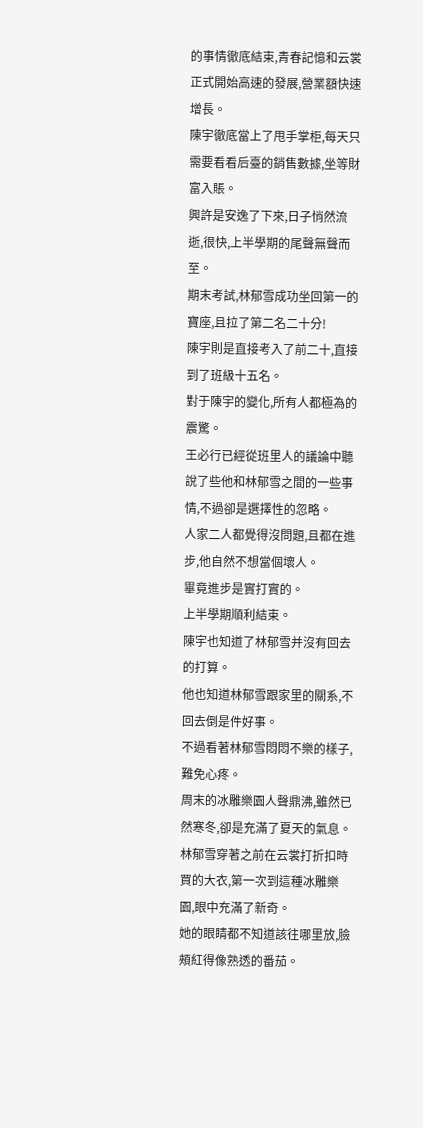的事情徹底結束,青春記憶和云裳正式開始高速的發展,營業額快速增長。
陳宇徹底當上了甩手掌柜,每天只需要看看后臺的銷售數據,坐等財富入賬。
興許是安逸了下來,日子悄然流逝,很快,上半學期的尾聲無聲而至。
期末考試,林郁雪成功坐回第一的寶座,且拉了第二名二十分!
陳宇則是直接考入了前二十,直接到了班級十五名。
對于陳宇的變化,所有人都極為的震驚。
王必行已經從班里人的議論中聽說了些他和林郁雪之間的一些事情,不過卻是選擇性的忽略。
人家二人都覺得沒問題,且都在進步,他自然不想當個壞人。
畢竟進步是實打實的。
上半學期順利結束。
陳宇也知道了林郁雪并沒有回去的打算。
他也知道林郁雪跟家里的關系,不回去倒是件好事。
不過看著林郁雪悶悶不樂的樣子,難免心疼。
周末的冰雕樂園人聲鼎沸,雖然已然寒冬,卻是充滿了夏天的氣息。
林郁雪穿著之前在云裳打折扣時買的大衣,第一次到這種冰雕樂園,眼中充滿了新奇。
她的眼睛都不知道該往哪里放,臉頰紅得像熟透的番茄。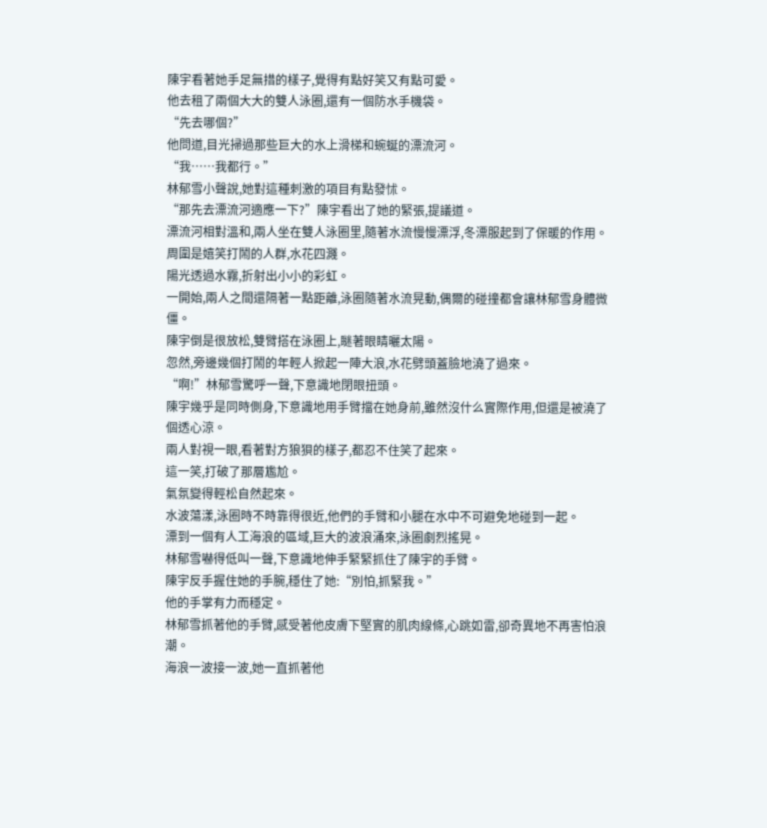陳宇看著她手足無措的樣子,覺得有點好笑又有點可愛。
他去租了兩個大大的雙人泳圈,還有一個防水手機袋。
“先去哪個?”
他問道,目光掃過那些巨大的水上滑梯和蜿蜒的漂流河。
“我……我都行。”
林郁雪小聲說,她對這種刺激的項目有點發怵。
“那先去漂流河適應一下?”陳宇看出了她的緊張,提議道。
漂流河相對溫和,兩人坐在雙人泳圈里,隨著水流慢慢漂浮,冬漂服起到了保暖的作用。
周圍是嬉笑打鬧的人群,水花四濺。
陽光透過水霧,折射出小小的彩虹。
一開始,兩人之間還隔著一點距離,泳圈隨著水流晃動,偶爾的碰撞都會讓林郁雪身體微僵。
陳宇倒是很放松,雙臂搭在泳圈上,瞇著眼睛曬太陽。
忽然,旁邊幾個打鬧的年輕人掀起一陣大浪,水花劈頭蓋臉地澆了過來。
“啊!”林郁雪驚呼一聲,下意識地閉眼扭頭。
陳宇幾乎是同時側身,下意識地用手臂擋在她身前,雖然沒什么實際作用,但還是被澆了個透心涼。
兩人對視一眼,看著對方狼狽的樣子,都忍不住笑了起來。
這一笑,打破了那層尷尬。
氣氛變得輕松自然起來。
水波蕩漾,泳圈時不時靠得很近,他們的手臂和小腿在水中不可避免地碰到一起。
漂到一個有人工海浪的區域,巨大的波浪涌來,泳圈劇烈搖晃。
林郁雪嚇得低叫一聲,下意識地伸手緊緊抓住了陳宇的手臂。
陳宇反手握住她的手腕,穩住了她:“別怕,抓緊我。”
他的手掌有力而穩定。
林郁雪抓著他的手臂,感受著他皮膚下堅實的肌肉線條,心跳如雷,卻奇異地不再害怕浪潮。
海浪一波接一波,她一直抓著他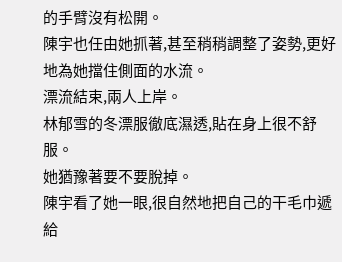的手臂沒有松開。
陳宇也任由她抓著,甚至稍稍調整了姿勢,更好地為她擋住側面的水流。
漂流結束,兩人上岸。
林郁雪的冬漂服徹底濕透,貼在身上很不舒服。
她猶豫著要不要脫掉。
陳宇看了她一眼,很自然地把自己的干毛巾遞給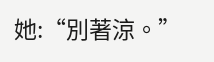她:“別著涼。”